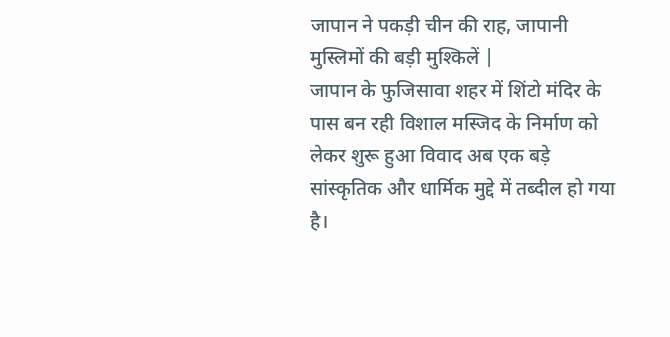जापान ने पकड़ी चीन की राह, जापानी मुस्लिमों की बड़ी मुश्किलें |
जापान के फुजिसावा शहर में शिंटो मंदिर के पास बन रही विशाल मस्जिद के निर्माण को लेकर शुरू हुआ विवाद अब एक बड़े सांस्कृतिक और धार्मिक मुद्दे में तब्दील हो गया है।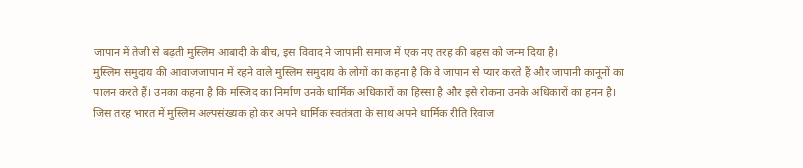जापान में तेजी से बढ़ती मुस्लिम आबादी के बीच, इस विवाद ने जापानी समाज में एक नए तरह की बहस को जन्म दिया है।
मुस्लिम समुदाय की आवाजजापान में रहने वाले मुस्लिम समुदाय के लोगों का कहना है कि वे जापान से प्यार करते हैं और जापानी कानूनों का पालन करते हैं। उनका कहना है कि मस्जिद का निर्माण उनके धार्मिक अधिकारों का हिस्सा है और इसे रोकना उनके अधिकारों का हनन है।
जिस तरह भारत में मुस्लिम अल्पसंख्यक हो कर अपने धार्मिक स्वतंत्रता के साथ अपने धार्मिक रीति रिवाज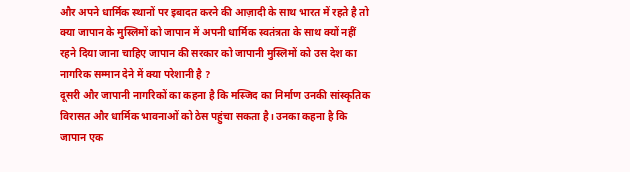और अपने धार्मिक स्थानों पर इबादत करने की आज़ादी के साथ भारत में रहते है तो क्या जापान के मुस्लिमों को जापान में अपनी धार्मिक स्वतंत्रता के साथ क्यों नहीं रहने दिया जाना चाहिए जापान की सरकार को जापानी मुस्लिमों को उस देश का नागरिक सम्मान देने में क्या परेशानी है ?
दूसरी और जापानी नागरिकों का कहना है कि मस्जिद का निर्माण उनकी सांस्कृतिक विरासत और धार्मिक भावनाओं को ठेस पहुंचा सकता है। उनका कहना है कि जापान एक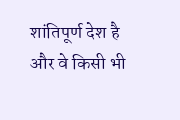शांतिपूर्ण देश है और वे किसी भी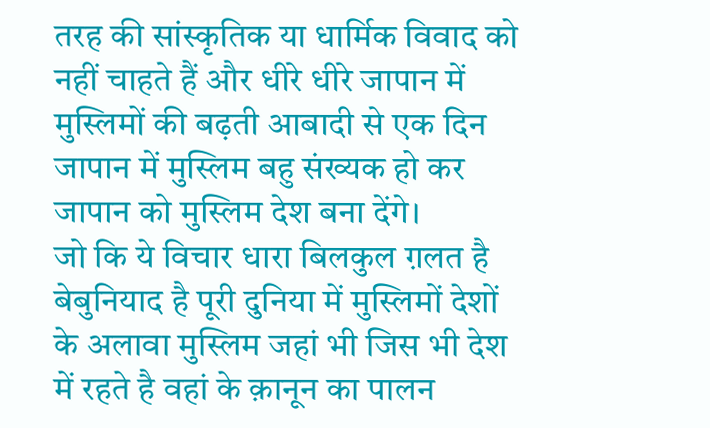तरह की सांस्कृतिक या धार्मिक विवाद को नहीं चाहते हैं और धीरे धीरे जापान में मुस्लिमों की बढ़ती आबादी से एक दिन जापान में मुस्लिम बहु संख्यक हो कर जापान को मुस्लिम देश बना देंगे।
जो कि ये विचार धारा बिलकुल ग़लत है बेबुनियाद है पूरी दुनिया में मुस्लिमों देशों के अलावा मुस्लिम जहां भी जिस भी देश में रहते है वहां के क़ानून का पालन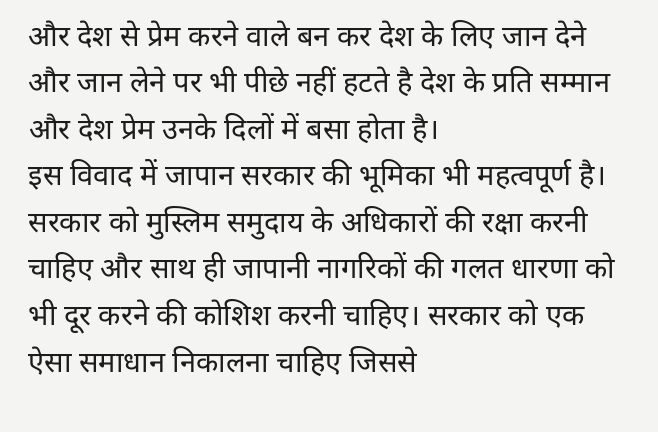और देश से प्रेम करने वाले बन कर देश के लिए जान देने और जान लेने पर भी पीछे नहीं हटते है देश के प्रति सम्मान और देश प्रेम उनके दिलों में बसा होता है।
इस विवाद में जापान सरकार की भूमिका भी महत्वपूर्ण है। सरकार को मुस्लिम समुदाय के अधिकारों की रक्षा करनी चाहिए और साथ ही जापानी नागरिकों की गलत धारणा को भी दूर करने की कोशिश करनी चाहिए। सरकार को एक ऐसा समाधान निकालना चाहिए जिससे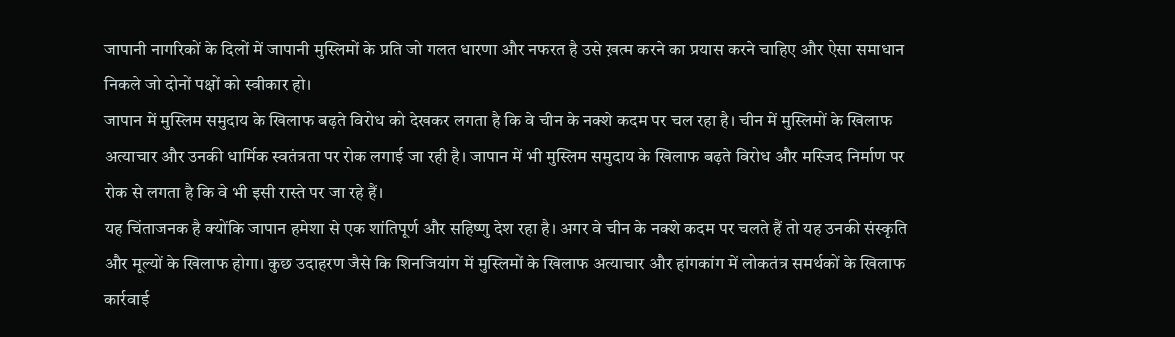जापानी नागरिकों के दिलों में जापानी मुस्लिमों के प्रति जो गलत धारणा और नफरत है उसे ख़त्म करने का प्रयास करने चाहिए और ऐसा समाधान निकले जो दोनों पक्षों को स्वीकार हो।
जापान में मुस्लिम समुदाय के खिलाफ बढ़ते विरोध को देखकर लगता है कि वे चीन के नक्शे कदम पर चल रहा है। चीन में मुस्लिमों के खिलाफ अत्याचार और उनकी धार्मिक स्वतंत्रता पर रोक लगाई जा रही है। जापान में भी मुस्लिम समुदाय के खिलाफ बढ़ते विरोध और मस्जिद निर्माण पर रोक से लगता है कि वे भी इसी रास्ते पर जा रहे हैं।
यह चिंताजनक है क्योंकि जापान हमेशा से एक शांतिपूर्ण और सहिष्णु देश रहा है। अगर वे चीन के नक्शे कदम पर चलते हैं तो यह उनकी संस्कृति और मूल्यों के खिलाफ होगा। कुछ उदाहरण जैसे कि शिनजियांग में मुस्लिमों के खिलाफ अत्याचार और हांगकांग में लोकतंत्र समर्थकों के खिलाफ कार्रवाई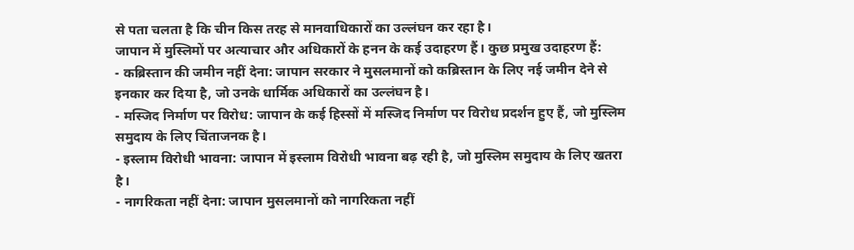से पता चलता है कि चीन किस तरह से मानवाधिकारों का उल्लंघन कर रहा है।
जापान में मुस्लिमों पर अत्याचार और अधिकारों के हनन के कई उदाहरण हैं। कुछ प्रमुख उदाहरण हैं:
- कब्रिस्तान की जमीन नहीं देना: जापान सरकार ने मुसलमानों को कब्रिस्तान के लिए नई जमीन देने से इनकार कर दिया है, जो उनके धार्मिक अधिकारों का उल्लंघन है।
- मस्जिद निर्माण पर विरोध: जापान के कई हिस्सों में मस्जिद निर्माण पर विरोध प्रदर्शन हुए हैं, जो मुस्लिम समुदाय के लिए चिंताजनक है।
- इस्लाम विरोधी भावना: जापान में इस्लाम विरोधी भावना बढ़ रही है, जो मुस्लिम समुदाय के लिए खतरा है।
- नागरिकता नहीं देना: जापान मुसलमानों को नागरिकता नहीं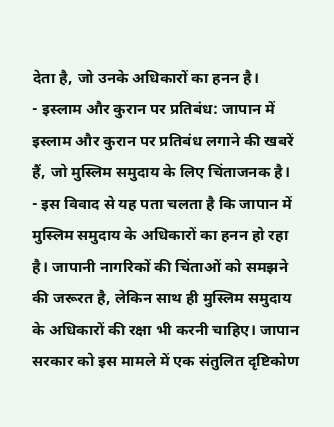देता है, जो उनके अधिकारों का हनन है।
- इस्लाम और कुरान पर प्रतिबंध: जापान में इस्लाम और कुरान पर प्रतिबंध लगाने की खबरें हैं, जो मुस्लिम समुदाय के लिए चिंताजनक है।
- इस विवाद से यह पता चलता है कि जापान में मुस्लिम समुदाय के अधिकारों का हनन हो रहा है। जापानी नागरिकों की चिंताओं को समझने की जरूरत है, लेकिन साथ ही मुस्लिम समुदाय के अधिकारों की रक्षा भी करनी चाहिए। जापान सरकार को इस मामले में एक संतुलित दृष्टिकोण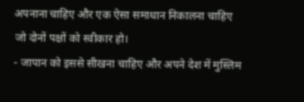अपनाना चाहिए और एक ऐसा समाधान निकालना चाहिए जो दोनों पक्षों को स्वीकार हो।
- जापान को इससे सीखना चाहिए और अपने देश में मुस्लिम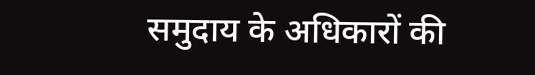समुदाय के अधिकारों की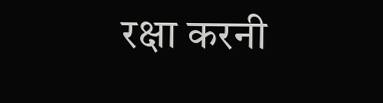रक्षा करनी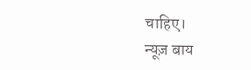चाहिए।
न्यूज़ बाय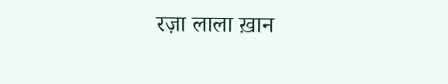रज़ा लाला ख़ान